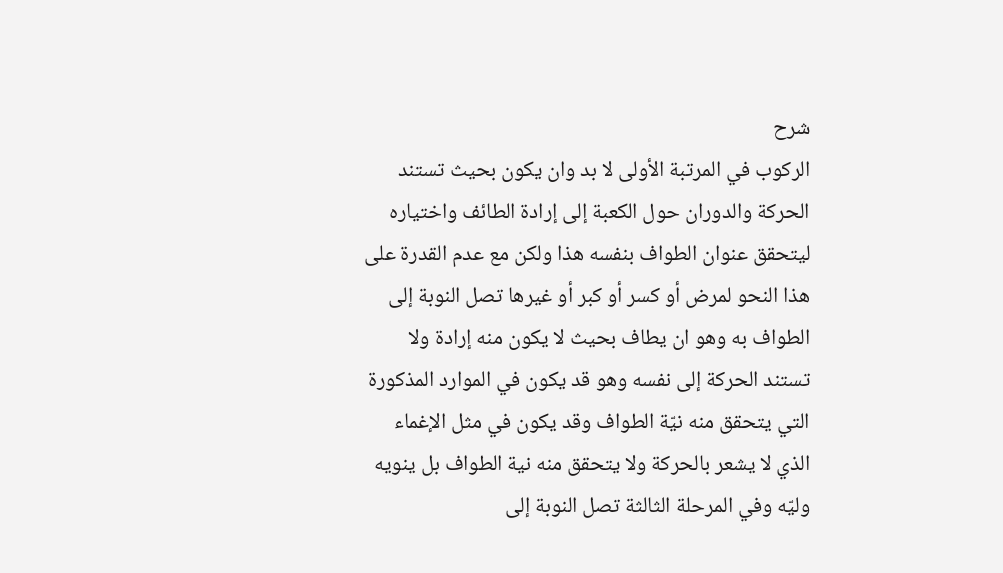شرح
الركوب في المرتبة الأولى لا بد وان يكون بحيث تستند الحركة والدوران حول الكعبة إلى إرادة الطائف واختياره ليتحقق عنوان الطواف بنفسه هذا ولكن مع عدم القدرة على هذا النحو لمرض أو كسر أو كبر أو غيرها تصل النوبة إلى الطواف به وهو ان يطاف بحيث لا يكون منه إرادة ولا تستند الحركة إلى نفسه وهو قد يكون في الموارد المذكورة التي يتحقق منه نيّة الطواف وقد يكون في مثل الإغماء الذي لا يشعر بالحركة ولا يتحقق منه نية الطواف بل ينويه وليّه وفي المرحلة الثالثة تصل النوبة إلى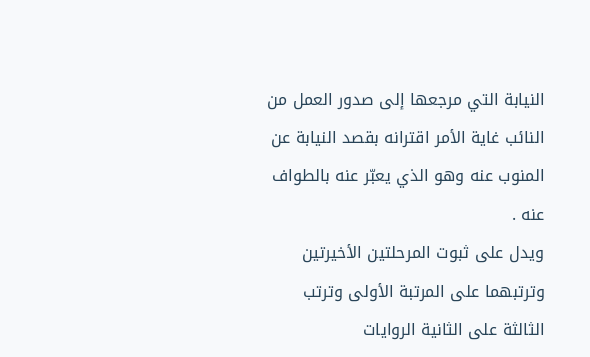النيابة التي مرجعها إلى صدور العمل من النائب غاية الأمر اقترانه بقصد النيابة عن المنوب عنه وهو الذي يعبّر عنه بالطواف عنه .
ويدل على ثبوت المرحلتين الأخيرتين وترتبهما على المرتبة الأولى وترتب الثالثة على الثانية الروايات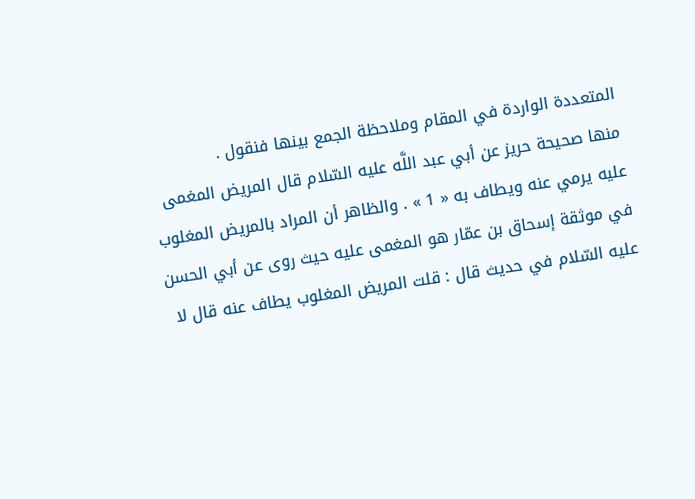المتعددة الواردة في المقام وملاحظة الجمع بينها فنقول .
منها صحيحة حريز عن أبي عبد اللَّه عليه السّلام قال المريض المغمى عليه يرمي عنه ويطاف به « 1 » . والظاهر أن المراد بالمريض المغلوب في موثقة إسحاق بن عمّار هو المغمى عليه حيث روى عن أبي الحسن عليه السّلام في حديث قال : قلت المريض المغلوب يطاف عنه قال لا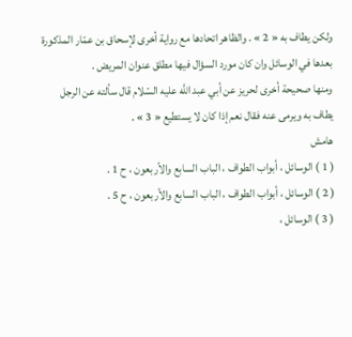ولكن يطاف به « 2 » . والظاهر اتحادها مع رواية أخرى لإسحاق بن عمّار المذكورة بعدها في الوسائل وان كان مورد السؤال فيها مطلق عنوان المريض .
ومنها صحيحة أخرى لحريز عن أبي عبد اللَّه عليه السّلام قال سألته عن الرجل يطاف به ويرمى عنه فقال نعم إذا كان لا يستطيع « 3 » .
هامش
( 1 ) الوسائل ، أبواب الطواف ، الباب السابع والأربعون ، ح 1 .
( 2 ) الوسائل ، أبواب الطواف ، الباب السابع والأربعون ، ح 5 .
( 3 ) الوسائل ،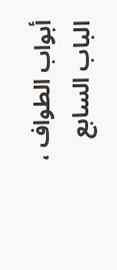أبواب الطواف ، الباب السابع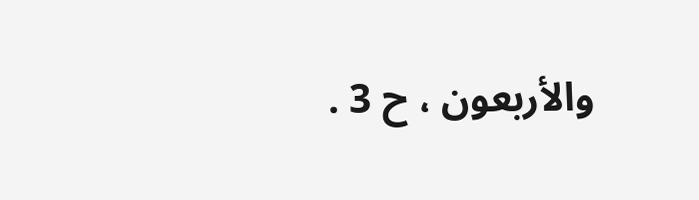والأربعون ، ح 3 .